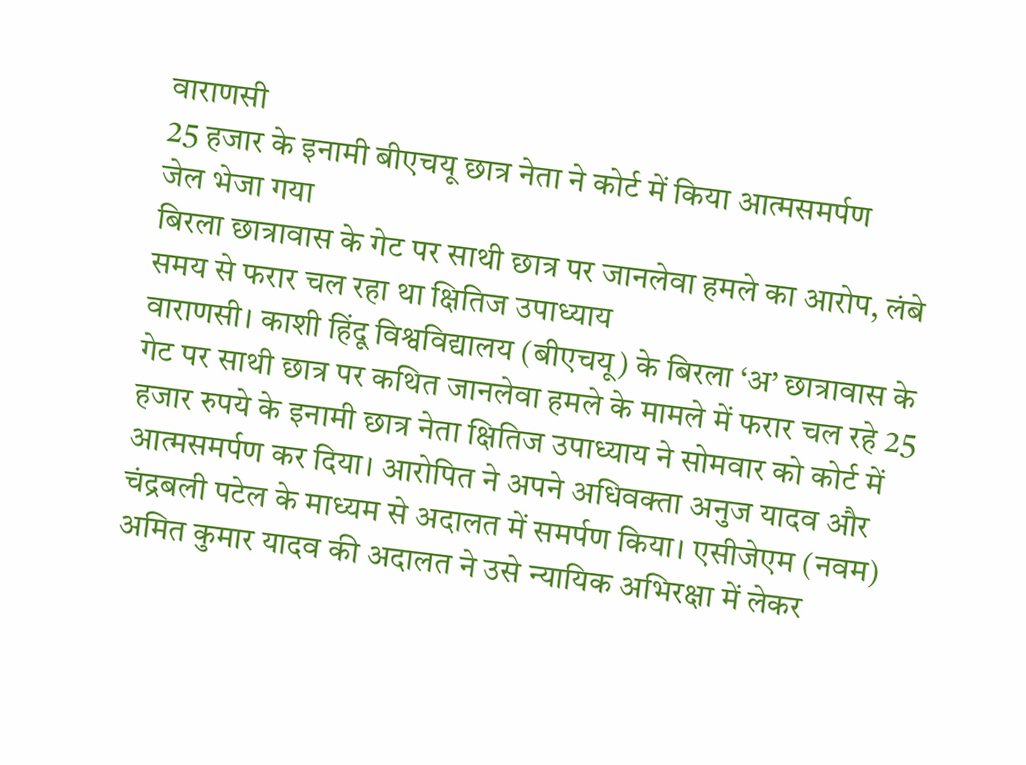वाराणसी
25 हजार के इनामी बीएचयू छात्र नेता ने कोर्ट में किया आत्मसमर्पण
जेल भेजा गया
बिरला छात्रावास के गेट पर साथी छात्र पर जानलेवा हमले का आरोप, लंबे समय से फरार चल रहा था क्षितिज उपाध्याय
वाराणसी। काशी हिंदू विश्वविद्यालय (बीएचयू) के बिरला ‘अ’ छात्रावास के गेट पर साथी छात्र पर कथित जानलेवा हमले के मामले में फरार चल रहे 25 हजार रुपये के इनामी छात्र नेता क्षितिज उपाध्याय ने सोमवार को कोर्ट में आत्मसमर्पण कर दिया। आरोपित ने अपने अधिवक्ता अनुज यादव और चंद्रबली पटेल के माध्यम से अदालत में समर्पण किया। एसीजेएम (नवम) अमित कुमार यादव की अदालत ने उसे न्यायिक अभिरक्षा में लेकर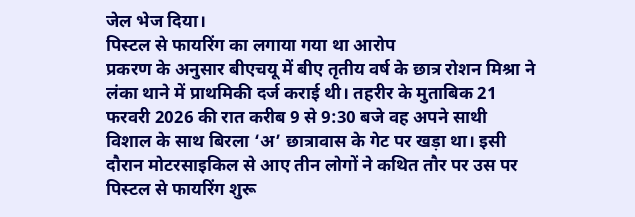जेल भेज दिया।
पिस्टल से फायरिंग का लगाया गया था आरोप
प्रकरण के अनुसार बीएचयू में बीए तृतीय वर्ष के छात्र रोशन मिश्रा ने लंका थाने में प्राथमिकी दर्ज कराई थी। तहरीर के मुताबिक 21 फरवरी 2026 की रात करीब 9 से 9:30 बजे वह अपने साथी विशाल के साथ बिरला ‘अ’ छात्रावास के गेट पर खड़ा था। इसी दौरान मोटरसाइकिल से आए तीन लोगों ने कथित तौर पर उस पर पिस्टल से फायरिंग शुरू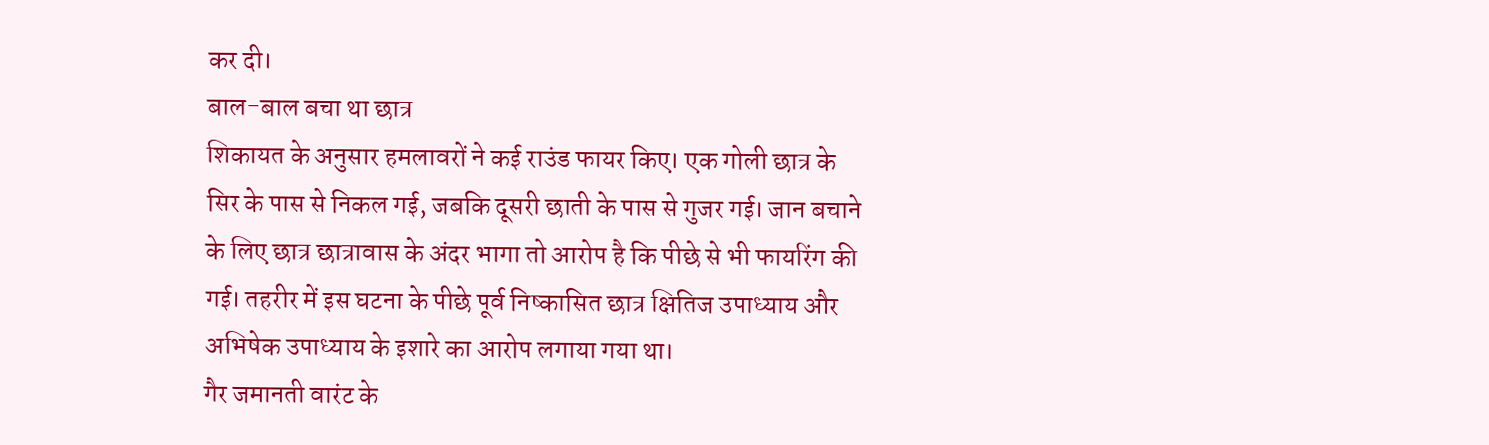कर दी।
बाल-बाल बचा था छात्र
शिकायत के अनुसार हमलावरों ने कई राउंड फायर किए। एक गोली छात्र के सिर के पास से निकल गई, जबकि दूसरी छाती के पास से गुजर गई। जान बचाने के लिए छात्र छात्रावास के अंदर भागा तो आरोप है कि पीछे से भी फायरिंग की गई। तहरीर में इस घटना के पीछे पूर्व निष्कासित छात्र क्षितिज उपाध्याय और अभिषेक उपाध्याय के इशारे का आरोप लगाया गया था।
गैर जमानती वारंट के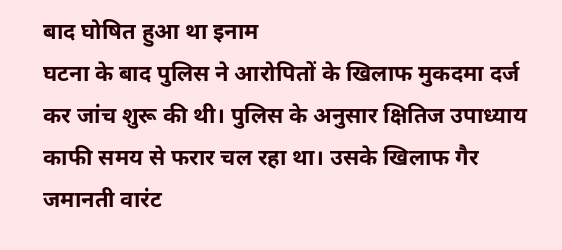बाद घोषित हुआ था इनाम
घटना के बाद पुलिस ने आरोपितों के खिलाफ मुकदमा दर्ज कर जांच शुरू की थी। पुलिस के अनुसार क्षितिज उपाध्याय काफी समय से फरार चल रहा था। उसके खिलाफ गैर जमानती वारंट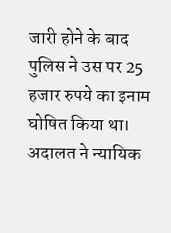जारी होने के बाद पुलिस ने उस पर 25 हजार रुपये का इनाम घोषित किया था।
अदालत ने न्यायिक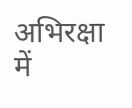अभिरक्षा में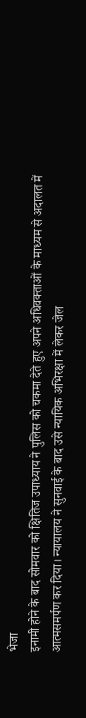भेजा
इनामी होने के बाद सोमवार को क्षितिज उपाध्याय ने पुलिस को चकमा देते हुए अपने अधिवक्ताओं के माध्यम से अदालत में आत्मसमर्पण कर दिया। न्यायालय ने सुनवाई के बाद उसे न्यायिक अभिरक्षा में लेकर जेल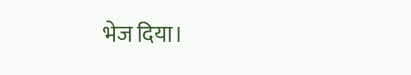भेज दिया।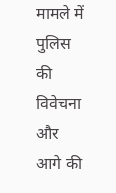मामले में पुलिस की विवेचना और आगे की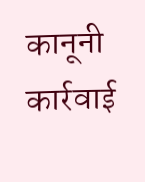कानूनी कार्रवाई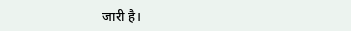जारी है।